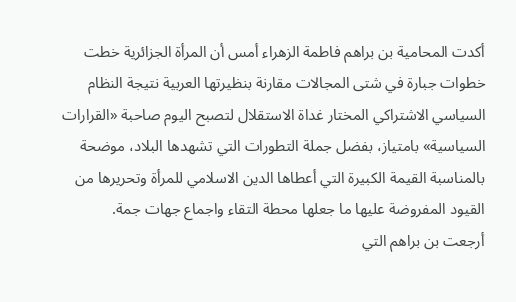أكدت المحامية بن براهم فاطمة الزهراء أمس أن المرأة الجزائرية خطت خطوات جبارة في شتى المجالات مقارنة بنظيرتها العربية نتيجة النظام السياسي الاشتراكي المختار غداة الاستقلال لتصبح اليوم صاحبة «القرارات السياسية» بامتياز، بفضل جملة التطورات التي تشهدها البلاد، موضحة بالمناسبة القيمة الكبيرة التي أعطاها الدين الاسلامي للمرأة وتحريرها من القيود المفروضة عليها ما جعلها محطة التقاء واجماع جهات جمة.
أرجعت بن براهم التي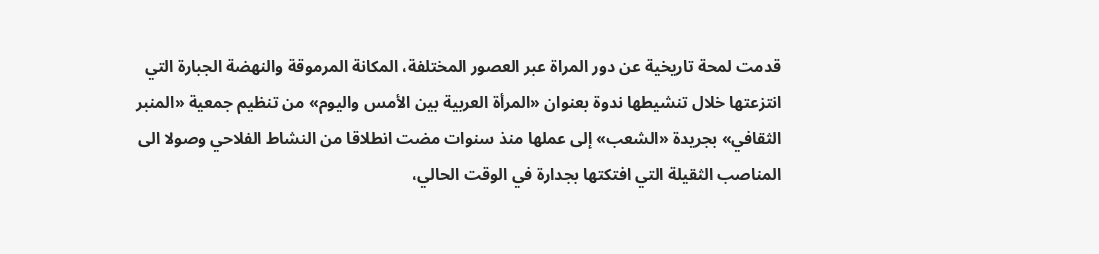قدمت لمحة تاريخية عن دور المراة عبر العصور المختلفة، المكانة المرموقة والنهضة الجبارة التي انتزعتها خلال تنشيطها ندوة بعنوان «المرأة العربية بين الأمس واليوم» من تنظيم جمعية «المنبر الثقافي» بجريدة «الشعب» إلى عملها منذ سنوات مضت انطلاقا من النشاط الفلاحي وصولا الى المناصب الثقيلة التي افتكتها بجدارة في الوقت الحالي،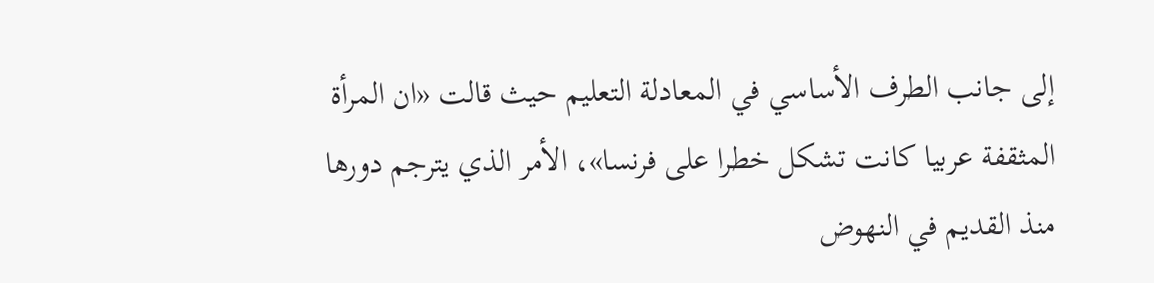إلى جانب الطرف الأساسي في المعادلة التعليم حيث قالت «ان المرأة المثقفة عربيا كانت تشكل خطرا على فرنسا»، الأمر الذي يترجم دورها منذ القديم في النهوض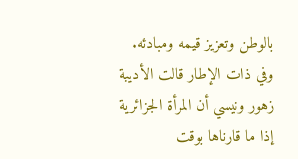بالوطن وتعزيز قيمه ومبادئه.
وفي ذات الإطار قالت الأديبة زهور ونيسي أن المرأة الجزائرية إذا ما قارناها بوقت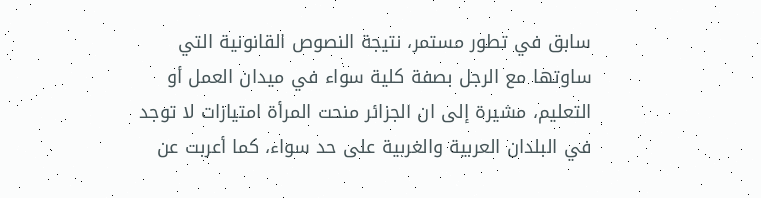سابق في تطور مستمر، نتيجة النصوص القانونية التي ساوتها مع الرجل بصفة كلية سواء في ميدان العمل أو التعليم، مشيرة إلى ان الجزائر منحت المرأة امتيازات لا توجد في البلدان العربية والغربية على حد سواء، كما أعربت عن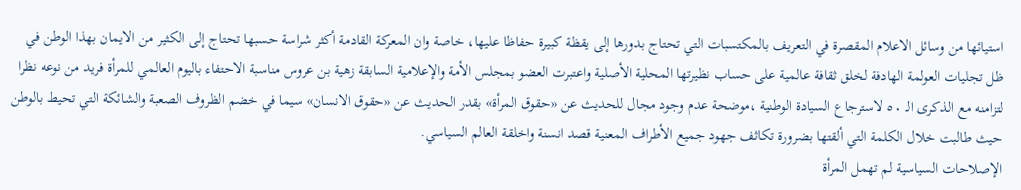استيائها من وسائل الاعلام المقصرة في التعريف بالمكتسبات التي تحتاج بدورها إلى يقظة كبيرة حفاظا عليها، خاصة وان المعركة القادمة أكثر شراسة حسبها تحتاج إلى الكثير من الايمان بهذا الوطن في ظل تجليات العولمة الهادفة لخلق ثقافة عالمية على حساب نظيرتها المحلية الأصلية واعتبرت العضو بمجلس الأمة والإعلامية السابقة زهية بن عروس مناسبة الاحتفاء باليوم العالمي للمرأة فريد من نوعه نظرا لتزامنه مع الذكرى الـ ٥٠ لاسترجاع السيادة الوطنية ،موضحة عدم وجود مجال للحديث عن «حقوق المرأة» بقدر الحديث عن «حقوق الانسان» سيما في خضم الظروف الصعبة والشائكة التي تحيط بالوطن حيث طالبت خلال الكلمة التي ألقتها بضرورة تكاثف جهود جميع الأطراف المعنية قصد انسنة واخلقة العالم السياسي.
الإصلاحات السياسية لم تهمل المرأة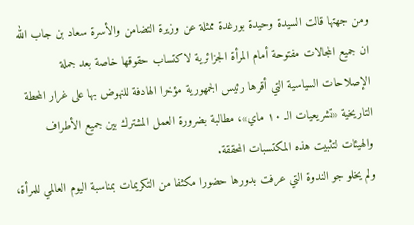ومن جهتها قالت السيدة وحيدة بورغدة ممثلة عن وزيرة التضامن والأسرة سعاد بن جاب الله ان جميع المجالات مفتوحة أمام المرأة الجزائرية لاكتساب حقوقها خاصة بعد جملة الإصلاحات السياسية التي أقرها رئيس الجمهورية مؤخرا الهادفة للنهوض بها على غرار المحطة التاريخية «تشريعيات الـ ١٠ ماي»، مطالبة بضرورة العمل المشترك بين جميع الأطراف والهيئات لتثبيت هذه المكتسبات المحققة.
ولم يخلو جو الندوة التي عرفت بدورها حضورا مكثفا من التكريمات بمناسبة اليوم العالمي للمرأة،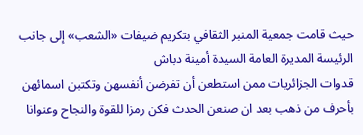حيث قامت جمعية المنبر الثقافي بتكريم ضيفات «الشعب» إلى جانب الرئيسة المديرة العامة السيدة أمينة دباش
قدوات الجزائريات ممن استطعن أن تفرضن أنفسهن وتكتبن اسمائهن بأحرف من ذهب بعد ان صنعن الحدث فكن رمزا للقوة والنجاح وعنوانا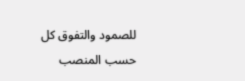للصمود والتفوق كل حسب المنصب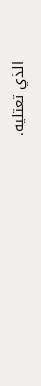الذي تعتليه.